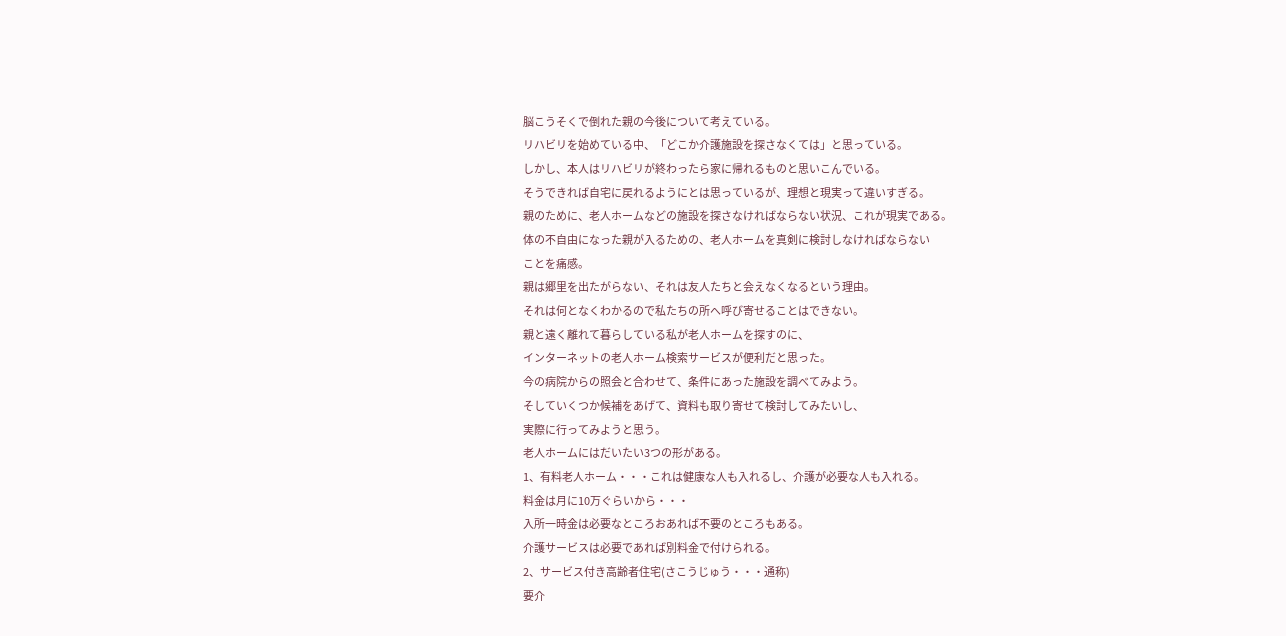脳こうそくで倒れた親の今後について考えている。
リハビリを始めている中、「どこか介護施設を探さなくては」と思っている。
しかし、本人はリハビリが終わったら家に帰れるものと思いこんでいる。
そうできれば自宅に戻れるようにとは思っているが、理想と現実って違いすぎる。
親のために、老人ホームなどの施設を探さなければならない状況、これが現実である。
体の不自由になった親が入るための、老人ホームを真剣に検討しなければならない
ことを痛感。
親は郷里を出たがらない、それは友人たちと会えなくなるという理由。
それは何となくわかるので私たちの所へ呼び寄せることはできない。
親と遠く離れて暮らしている私が老人ホームを探すのに、
インターネットの老人ホーム検索サービスが便利だと思った。
今の病院からの照会と合わせて、条件にあった施設を調べてみよう。
そしていくつか候補をあげて、資料も取り寄せて検討してみたいし、
実際に行ってみようと思う。
老人ホームにはだいたい3つの形がある。
1、有料老人ホーム・・・これは健康な人も入れるし、介護が必要な人も入れる。
料金は月に10万ぐらいから・・・
入所一時金は必要なところおあれば不要のところもある。
介護サービスは必要であれば別料金で付けられる。
2、サービス付き高齢者住宅(さこうじゅう・・・通称)
要介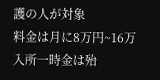護の人が対象
料金は月に8万円~16万
入所一時金は殆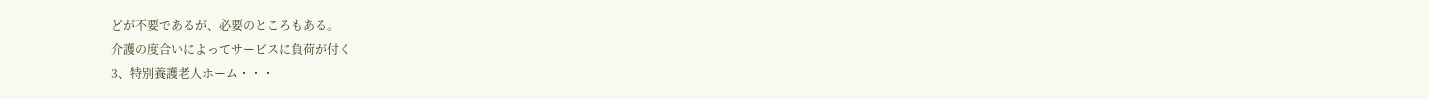どが不要であるが、必要のところもある。
介護の度合いによってサービスに負荷が付く
3、特別養護老人ホーム・・・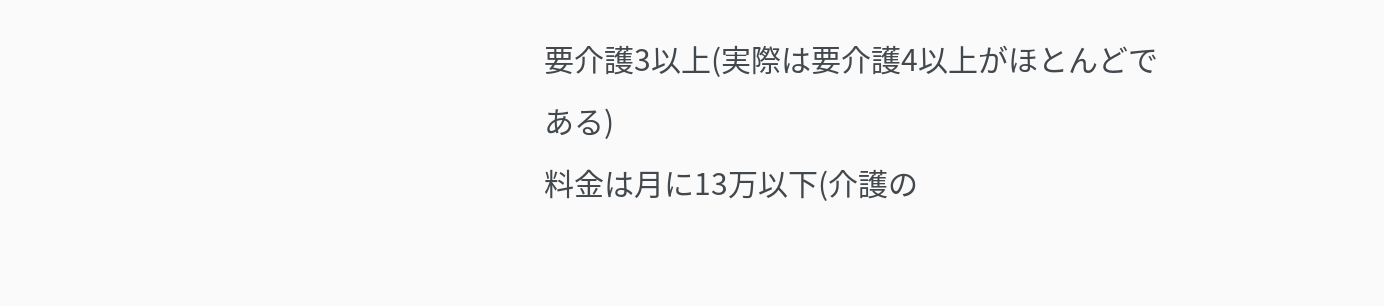要介護3以上(実際は要介護4以上がほとんどである)
料金は月に13万以下(介護の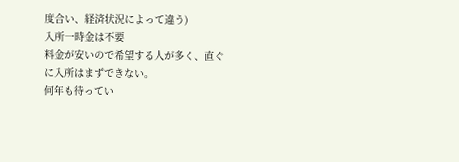度合い、経済状況によって違う)
入所一時金は不要
料金が安いので希望する人が多く、直ぐに入所はまずできない。
何年も待ってい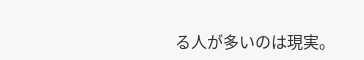る人が多いのは現実。